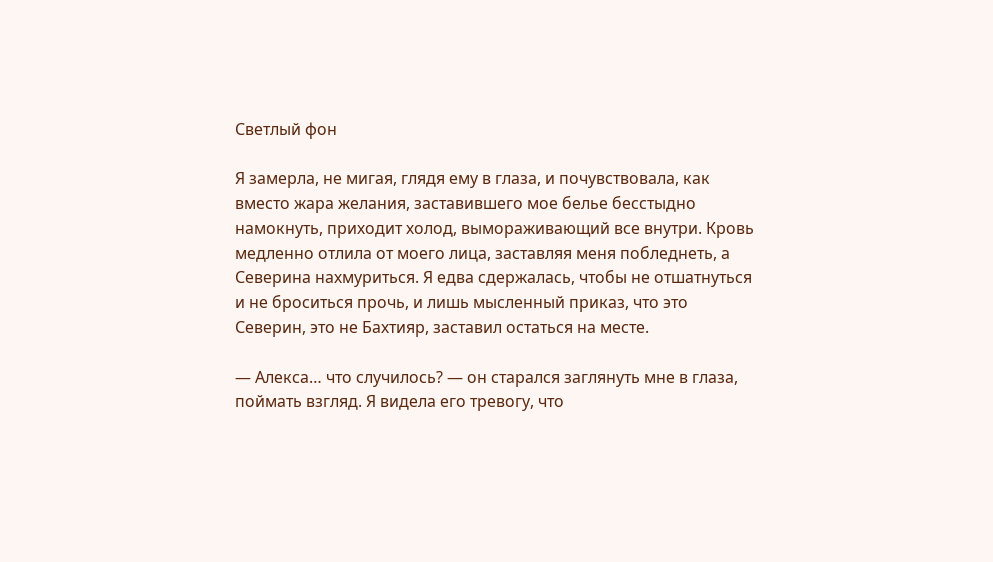Светлый фон

Я замерла, не мигая, глядя ему в глаза, и почувствовала, как вместо жара желания, заставившего мое белье бесстыдно намокнуть, приходит холод, вымораживающий все внутри. Кровь медленно отлила от моего лица, заставляя меня побледнеть, а Северина нахмуриться. Я едва сдержалась, чтобы не отшатнуться и не броситься прочь, и лишь мысленный приказ, что это Северин, это не Бахтияр, заставил остаться на месте.

— Алекса… что случилось? — он старался заглянуть мне в глаза, поймать взгляд. Я видела его тревогу, что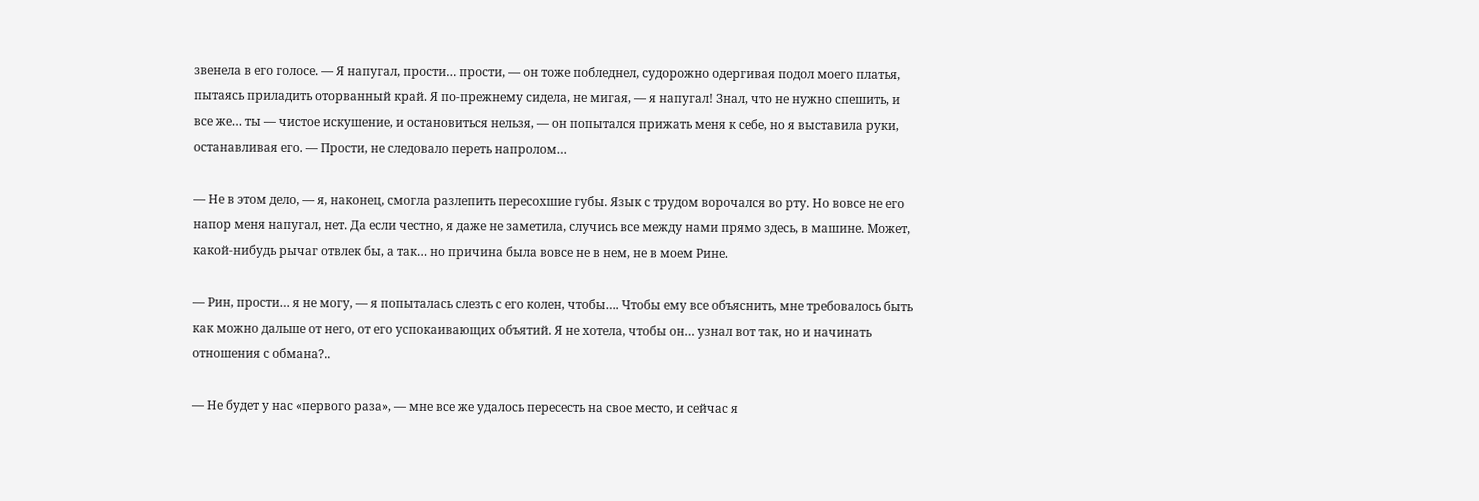звенела в его голосе. — Я напугал, прости… прости, — он тоже побледнел, судорожно одергивая подол моего платья, пытаясь приладить оторванный край. Я по-прежнему сидела, не мигая, — я напугал! Знал, что не нужно спешить, и все же… ты — чистое искушение, и остановиться нельзя, — он попытался прижать меня к себе, но я выставила руки, останавливая его. — Прости, не следовало переть напролом…

— Не в этом дело, — я, наконец, смогла разлепить пересохшие губы. Язык с трудом ворочался во рту. Но вовсе не его напор меня напугал, нет. Да если честно, я даже не заметила, случись все между нами прямо здесь, в машине. Может, какой-нибудь рычаг отвлек бы, а так… но причина была вовсе не в нем, не в моем Рине.

— Рин, прости… я не могу, — я попыталась слезть с его колен, чтобы…. Чтобы ему все объяснить, мне требовалось быть как можно дальше от него, от его успокаивающих объятий. Я не хотела, чтобы он… узнал вот так, но и начинать отношения с обмана?..

— Не будет у нас «первого раза», — мне все же удалось пересесть на свое место, и сейчас я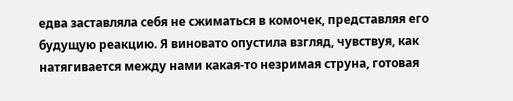едва заставляла себя не сжиматься в комочек, представляя его будущую реакцию. Я виновато опустила взгляд, чувствуя, как натягивается между нами какая-то незримая струна, готовая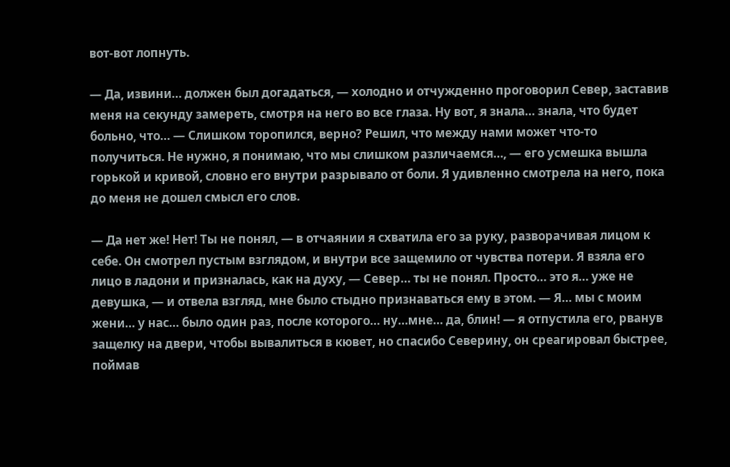вот-вот лопнуть.

— Да, извини… должен был догадаться, — холодно и отчужденно проговорил Север, заставив меня на секунду замереть, смотря на него во все глаза. Ну вот, я знала… знала, что будет больно, что… — Слишком торопился, верно? Решил, что между нами может что-то получиться. Не нужно, я понимаю, что мы слишком различаемся…, — его усмешка вышла горькой и кривой, словно его внутри разрывало от боли. Я удивленно смотрела на него, пока до меня не дошел смысл его слов.

— Да нет же! Нет! Ты не понял, — в отчаянии я схватила его за руку, разворачивая лицом к себе. Он смотрел пустым взглядом, и внутри все защемило от чувства потери. Я взяла его лицо в ладони и призналась, как на духу, — Север… ты не понял. Просто… это я… уже не девушка, — и отвела взгляд, мне было стыдно признаваться ему в этом. — Я… мы с моим жени… у нас… было один раз, после которого… ну…мне… да, блин! — я отпустила его, рванув защелку на двери, чтобы вывалиться в кювет, но спасибо Северину, он среагировал быстрее, поймав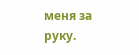меня за руку.